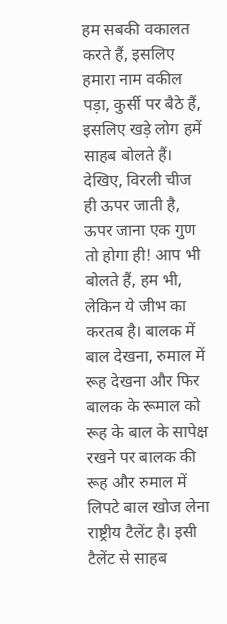हम सबकी वकालत करते हैं, इसलिए हमारा नाम वकील पड़ा, कुर्सी पर बैठे हैं, इसलिए खड़े लोग हमें साहब बोलते हैं। देखिए, विरली चीज ही ऊपर जाती है, ऊपर जाना एक गुण तो होगा ही! आप भी बोलते हैं, हम भी, लेकिन ये जीभ का करतब है। बालक में बाल देखना, रुमाल में रूह देखना और फिर बालक के रूमाल को रूह के बाल के सापेक्ष रखने पर बालक की रूह और रुमाल में लिपटे बाल खोज लेना राष्ट्रीय टैलेंट है। इसी टैलेंट से साहब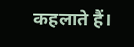कहलाते हैं।